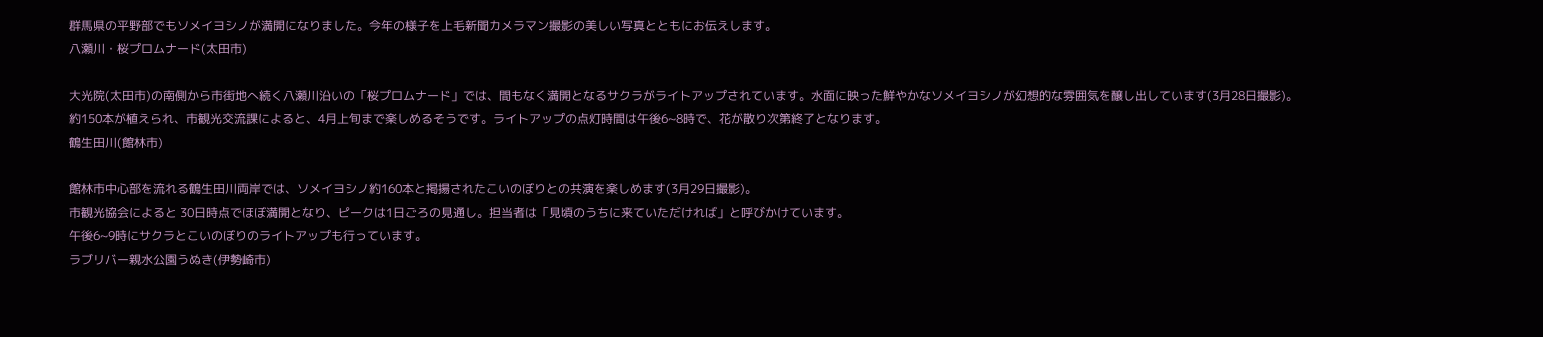群馬県の平野部でもソメイヨシノが満開になりました。今年の様子を上毛新聞カメラマン撮影の美しい写真とともにお伝えします。
八瀬川・桜プロムナード(太田市)

大光院(太田市)の南側から市街地へ続く八瀬川沿いの「桜プロムナード」では、間もなく満開となるサクラがライトアップされています。水面に映った鮮やかなソメイヨシノが幻想的な雰囲気を醸し出しています(3月28日撮影)。
約150本が植えられ、市観光交流課によると、4月上旬まで楽しめるそうです。ライトアップの点灯時間は午後6~8時で、花が散り次第終了となります。
鶴生田川(館林市)

館林市中心部を流れる鶴生田川両岸では、ソメイヨシノ約160本と掲揚されたこいのぼりとの共演を楽しめます(3月29日撮影)。
市観光協会によると 30日時点でほぼ満開となり、ピークは1日ごろの見通し。担当者は「見頃のうちに来ていただければ」と呼びかけています。
午後6~9時にサクラとこいのぼりのライトアップも行っています。
ラブリバー親水公園うぬき(伊勢崎市)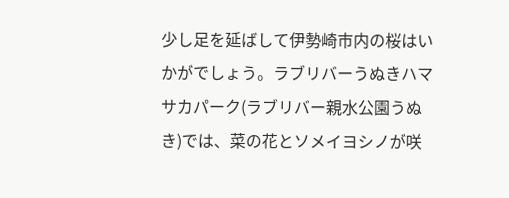少し足を延ばして伊勢崎市内の桜はいかがでしょう。ラブリバーうぬきハマサカパーク(ラブリバー親水公園うぬき)では、菜の花とソメイヨシノが咲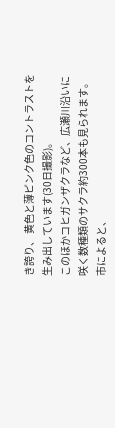き誇り、 黄色と薄ピンク色のコントラストを生み出しています(30日撮影)。
このほかコヒガンザクラなど、広瀬川沿いに咲く数種類のサクラ約300本も見られます。市によると、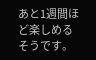あと1週間ほど楽しめるそうです。